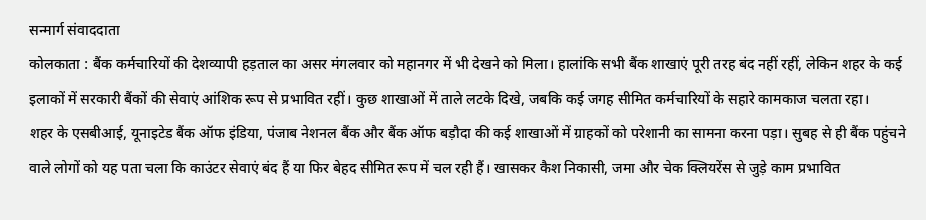सन्मार्ग संवाददाता
कोलकाता : बैंक कर्मचारियों की देशव्यापी हड़ताल का असर मंगलवार को महानगर में भी देखने को मिला। हालांकि सभी बैंक शाखाएं पूरी तरह बंद नहीं रहीं, लेकिन शहर के कई इलाकों में सरकारी बैंकों की सेवाएं आंशिक रूप से प्रभावित रहीं। कुछ शाखाओं में ताले लटके दिखे, जबकि कई जगह सीमित कर्मचारियों के सहारे कामकाज चलता रहा।
शहर के एसबीआई, यूनाइटेड बैंक ऑफ इंडिया, पंजाब नेशनल बैंक और बैंक ऑफ बड़ौदा की कई शाखाओं में ग्राहकों को परेशानी का सामना करना पड़ा। सुबह से ही बैंक पहुंचने वाले लोगों को यह पता चला कि काउंटर सेवाएं बंद हैं या फिर बेहद सीमित रूप में चल रही हैं। खासकर कैश निकासी, जमा और चेक क्लियरेंस से जुड़े काम प्रभावित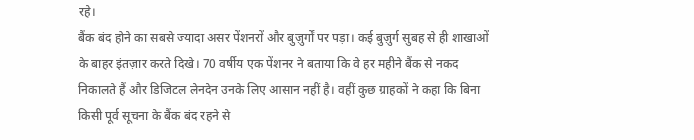रहे।
बैंक बंद होने का सबसे ज्यादा असर पेंशनरों और बुज़ुर्गों पर पड़ा। कई बुज़ुर्ग सुबह से ही शाखाओं के बाहर इंतज़ार करते दिखे। 70 वर्षीय एक पेंशनर ने बताया कि वे हर महीने बैंक से नकद निकालते हैं और डिजिटल लेनदेन उनके लिए आसान नहीं है। वहीं कुछ ग्राहकों ने कहा कि बिना किसी पूर्व सूचना के बैंक बंद रहने से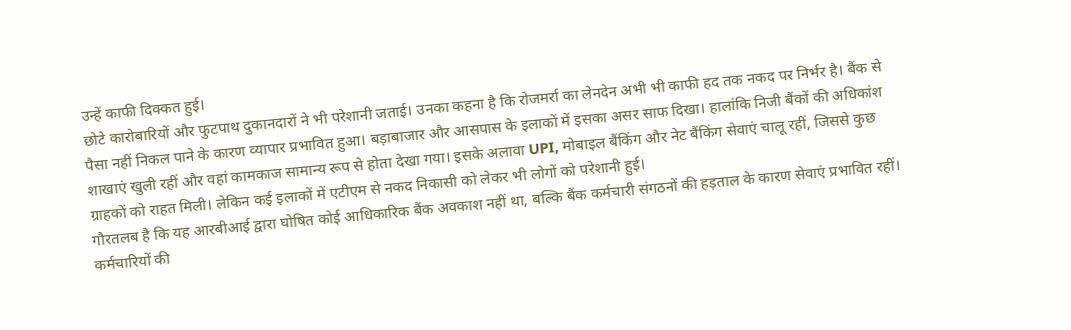उन्हें काफी दिक्कत हुई।
छोटे कारोबारियों और फुटपाथ दुकानदारों ने भी परेशानी जताई। उनका कहना है कि रोजमर्रा का लेनदेन अभी भी काफी हद तक नकद पर निर्भर है। बैंक से पैसा नहीं निकल पाने के कारण व्यापार प्रभावित हुआ। बड़ाबाजार और आसपास के इलाकों में इसका असर साफ दिखा। हालांकि निजी बैंकों की अधिकांश शाखाएं खुली रहीं और वहां कामकाज सामान्य रूप से होता देखा गया। इसके अलावा UPI, मोबाइल बैंकिंग और नेट बैंकिंग सेवाएं चालू रहीं, जिससे कुछ ग्राहकों को राहत मिली। लेकिन कई इलाकों में एटीएम से नकद निकासी को लेकर भी लोगों को परेशानी हुई।
गौरतलब है कि यह आरबीआई द्वारा घोषित कोई आधिकारिक बैंक अवकाश नहीं था, बल्कि बैंक कर्मचारी संगठनों की हड़ताल के कारण सेवाएं प्रभावित रहीं। कर्मचारियों की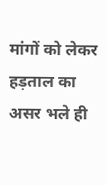मांगों को लेकर हड़ताल का असर भले ही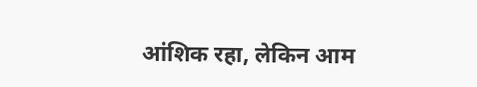आंशिक रहा, लेकिन आम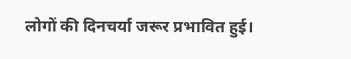लोगों की दिनचर्या जरूर प्रभावित हुई।